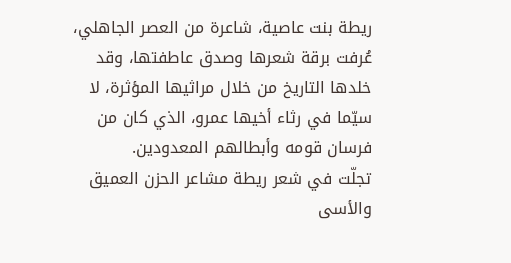ريطة بنت عاصية، شاعرة من العصر الجاهلي، عُرفت برقة شعرها وصدق عاطفتها، وقد خلدها التاريخ من خلال مراثيها المؤثرة، لا سيّما في رثاء أخيها عمرو، الذي كان من فرسان قومه وأبطالهم المعدودين.
تجلّت في شعر ريطة مشاعر الحزن العميق والأسى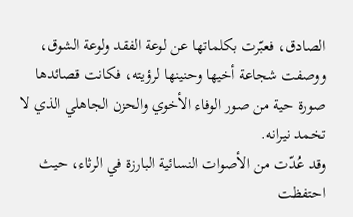الصادق، فعبّرت بكلماتها عن لوعة الفقد ولوعة الشوق، ووصفت شجاعة أخيها وحنينها لرؤيته، فكانت قصائدها صورة حية من صور الوفاء الأخوي والحزن الجاهلي الذي لا تخمد نيرانه.
وقد عُدّت من الأصوات النسائية البارزة في الرثاء، حيث احتفظت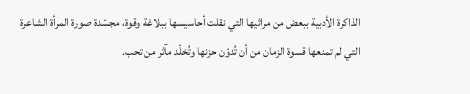الذاكرة الأدبية ببعض من مراثيها التي نقلت أحاسيسها ببلاغة وقوة، مجسّدة صورة المرأة الشاعرة التي لم تمنعها قسوة الزمان من أن تُدوّن حزنها وتُخلّد مآثر من تحب.